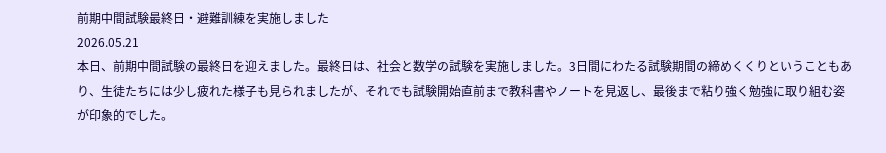前期中間試験最終日・避難訓練を実施しました
2026.05.21
本日、前期中間試験の最終日を迎えました。最終日は、社会と数学の試験を実施しました。3日間にわたる試験期間の締めくくりということもあり、生徒たちには少し疲れた様子も見られましたが、それでも試験開始直前まで教科書やノートを見返し、最後まで粘り強く勉強に取り組む姿が印象的でした。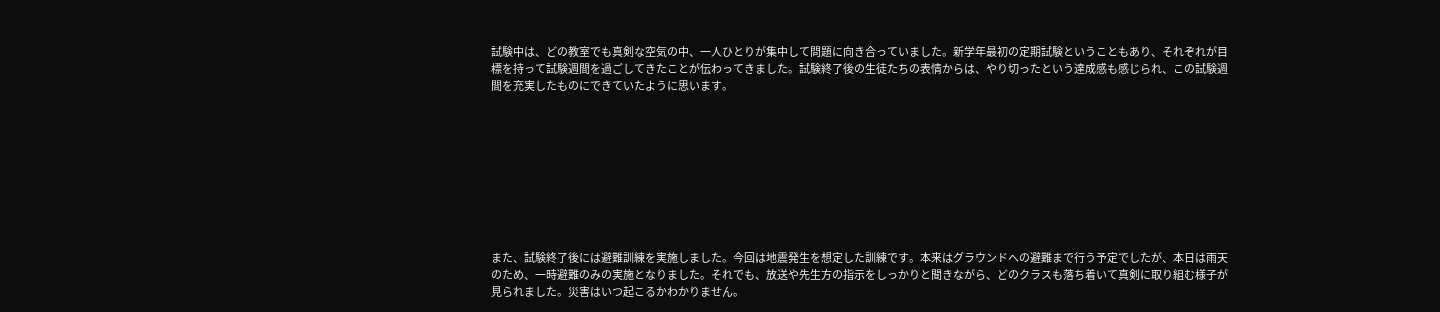試験中は、どの教室でも真剣な空気の中、一人ひとりが集中して問題に向き合っていました。新学年最初の定期試験ということもあり、それぞれが目標を持って試験週間を過ごしてきたことが伝わってきました。試験終了後の生徒たちの表情からは、やり切ったという達成感も感じられ、この試験週間を充実したものにできていたように思います。









また、試験終了後には避難訓練を実施しました。今回は地震発生を想定した訓練です。本来はグラウンドへの避難まで行う予定でしたが、本日は雨天のため、一時避難のみの実施となりました。それでも、放送や先生方の指示をしっかりと聞きながら、どのクラスも落ち着いて真剣に取り組む様子が見られました。災害はいつ起こるかわかりません。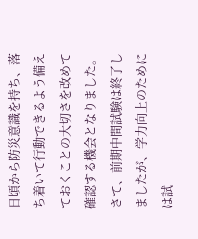日頃から防災意識を持ち、落ち着いて行動できるよう備えておくことの大切さを改めて確認する機会となりました。
さて、前期中間試験は終了しましたが、学力向上のためには試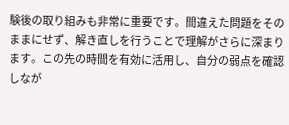験後の取り組みも非常に重要です。間違えた問題をそのままにせず、解き直しを行うことで理解がさらに深まります。この先の時間を有効に活用し、自分の弱点を確認しなが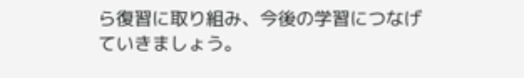ら復習に取り組み、今後の学習につなげていきましょう。